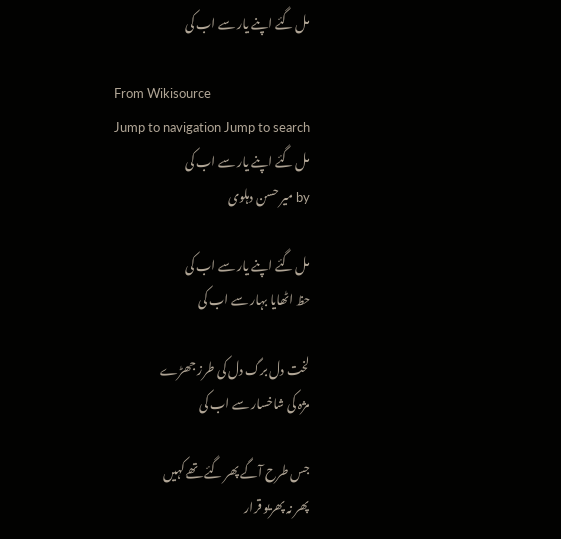مل گئے اپنے یار سے اب کی

From Wikisource
Jump to navigation Jump to search
مل گئے اپنے یار سے اب کی
by میر حسن دہلوی

مل گئے اپنے یار سے اب کی
حظ اٹھایا بہار سے اب کی

لخت دل برگ دل کی طرز جھڑے
مژہ کی شاخسار سے اب کی

جس طرح آگے پھر گئے تھے کہیں
پھر نہ پھریو قرار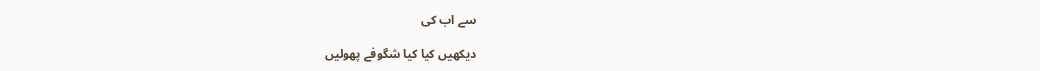سے اب کی

دیکھیں کیا کیا شگوفے پھولیں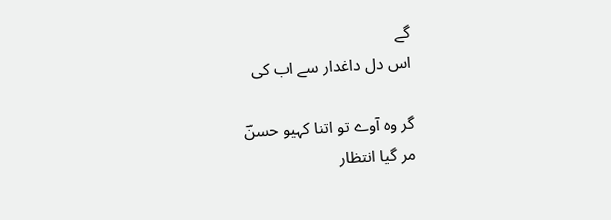گے
اس دل داغدار سے اب کی

گر وہ آوے تو اتنا کہیو حسنؔ
مر گیا انتظار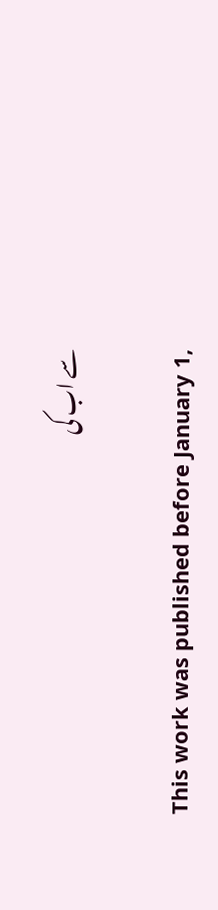سے اب کی

This work was published before January 1,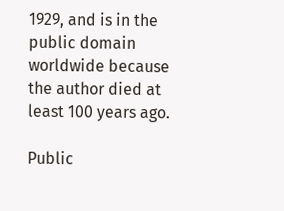1929, and is in the public domain worldwide because the author died at least 100 years ago.

Public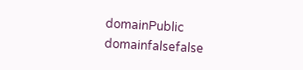domainPublic domainfalsefalse